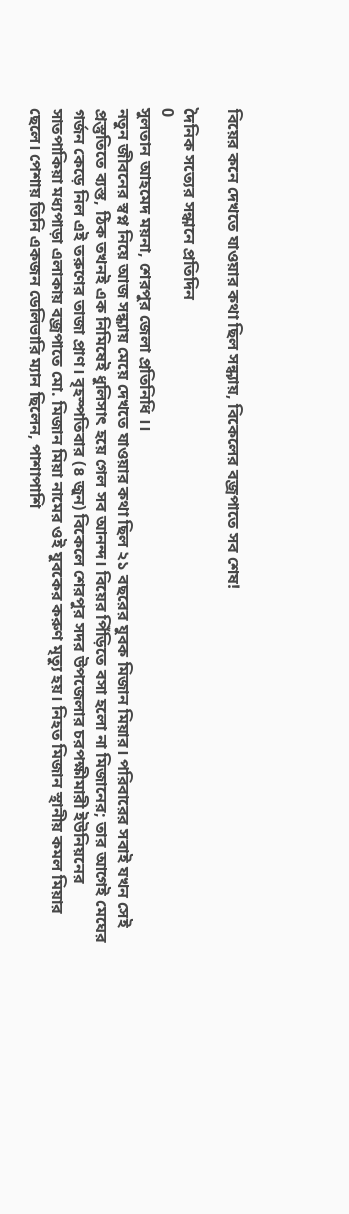বিয়ের কনে দেখতে যাওয়ার কথা ছিল সন্ধ্যায়, বিকেলের বজ্রপাতে সব শেষ!

দৈনিক সত্যের সন্ধানে প্রতিদিন
0
সুলতান আহমেদ ময়না, শেরপুর জেলা প্রতিনিধি ।।
নতুন জীবনের স্বপ্ন নিয়ে আজ সন্ধ্যায় মেয়ে দেখতে যাওয়ার কথা ছিল ২১ বছরের যুবক মিজান মিয়ার। পরিবারের সবাই যখন সেই প্রস্তুতিতে ব্যস্ত, ঠিক তখনই এক নিমিষেই ধুলিসাৎ হয়ে গেল সব আনন্দ। বিয়ের পিঁড়িতে বসা হলো না মিজানের; তার আগেই মেঘের গর্জন কেড়ে নিল এই তরুণের তাজা প্রাণ। বৃহস্পতিবার (৪ জুন) বিকেলে শেরপুর সদর উপজেলার চরপক্ষীমারী ইউনিয়নের সাতপাকিয়া মধ্যপাড়া এলাকায় বজ্রপাতে মো. মিজান মিয়া নামের ওই যুবকের করুণ মৃত্যু হয়। নিহত মিজান স্থানীয় কমল মিয়ার ছেলে। পেশায় তিনি একজন ডেলিভারি ম্যান ছিলেন, পাশাপাশি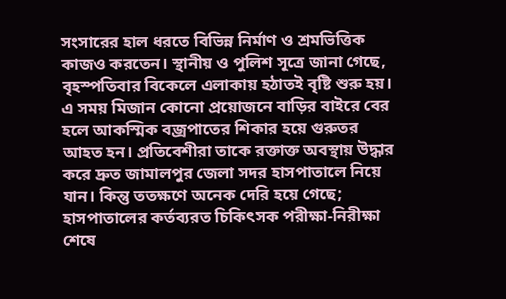সংসারের হাল ধরতে বিভিন্ন নির্মাণ ও শ্রমভিত্তিক কাজও করতেন। স্থানীয় ও পুলিশ সূত্রে জানা গেছে, বৃহস্পতিবার বিকেলে এলাকায় হঠাতই বৃষ্টি শুরু হয়। এ সময় মিজান কোনো প্রয়োজনে বাড়ির বাইরে বের হলে আকস্মিক বজ্রপাতের শিকার হয়ে গুরুতর আহত হন। প্রতিবেশীরা তাকে রক্তাক্ত অবস্থায় উদ্ধার করে দ্রুত জামালপুর জেলা সদর হাসপাতালে নিয়ে যান। কিন্তু ততক্ষণে অনেক দেরি হয়ে গেছে; হাসপাতালের কর্তব্যরত চিকিৎসক পরীক্ষা-নিরীক্ষা শেষে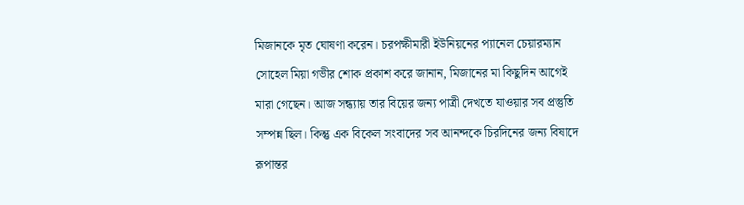মিজানকে মৃত ঘোষণা করেন। চরপক্ষীমারী ইউনিয়নের প্যানেল চেয়ারম্যান সোহেল মিয়া গভীর শোক প্রকাশ করে জানান, মিজানের মা কিছুদিন আগেই মারা গেছেন। আজ সন্ধ্যায় তার বিয়ের জন্য পাত্রী দেখতে যাওয়ার সব প্রস্তুতি সম্পন্ন ছিল। কিন্তু এক বিকেল সংবাদের সব আনন্দকে চিরদিনের জন্য বিষাদে রূপান্তর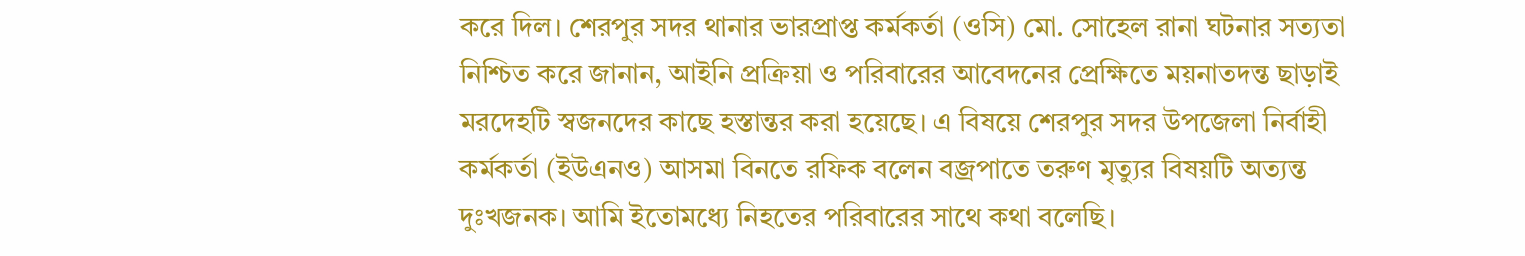করে দিল। শেরপুর সদর থানার ভারপ্রাপ্ত কর্মকর্তা (ওসি) মো. সোহেল রানা ঘটনার সত্যতা নিশ্চিত করে জানান, আইনি প্রক্রিয়া ও পরিবারের আবেদনের প্রেক্ষিতে ময়নাতদন্ত ছাড়াই মরদেহটি স্বজনদের কাছে হস্তান্তর করা হয়েছে। এ বিষয়ে শেরপুর সদর উপজেলা নির্বাহী কর্মকর্তা (ইউএনও) আসমা বিনতে রফিক বলেন বজ্রপাতে তরুণ মৃত্যুর বিষয়টি অত্যন্ত দুঃখজনক। আমি ইতোমধ্যে নিহতের পরিবারের সাথে কথা বলেছি।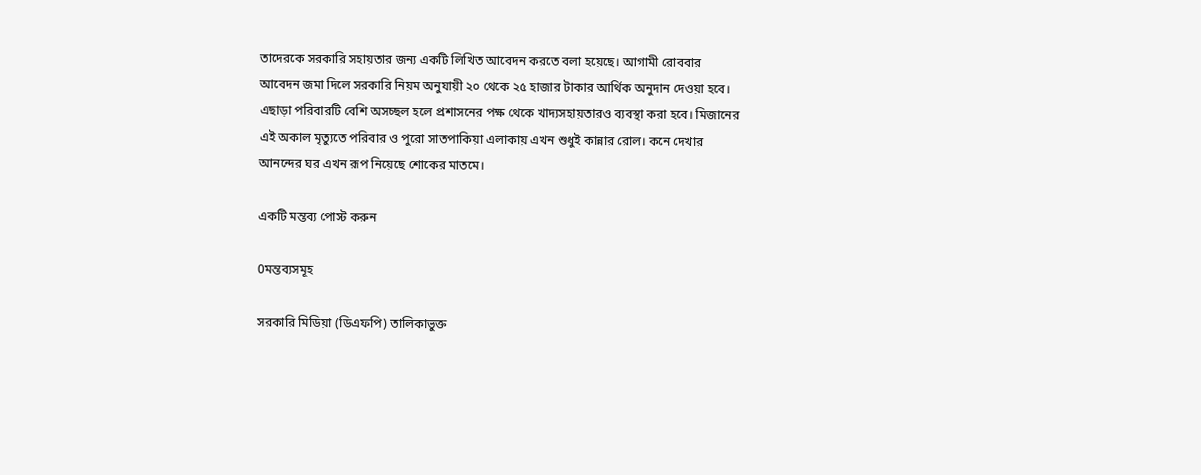তাদেরকে সরকারি সহায়তার জন্য একটি লিখিত আবেদন করতে বলা হয়েছে। আগামী রোববার আবেদন জমা দিলে সরকারি নিয়ম অনুযায়ী ২০ থেকে ২৫ হাজার টাকার আর্থিক অনুদান দেওয়া হবে। এছাড়া পরিবারটি বেশি অসচ্ছল হলে প্রশাসনের পক্ষ থেকে খাদ্যসহায়তারও ব্যবস্থা করা হবে। মিজানের এই অকাল মৃত্যুতে পরিবার ও পুরো সাতপাকিয়া এলাকায় এখন শুধুই কান্নার রোল। কনে দেখার আনন্দের ঘর এখন রূপ নিয়েছে শোকের মাতমে।

একটি মন্তব্য পোস্ট করুন

0মন্তব্যসমূহ

সরকারি মিডিয়া (ডিএফপি) তালিকাভুক্ত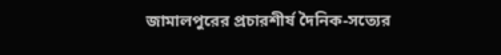জামালপুরের প্রচারশীর্ষ দৈনিক-সত্যের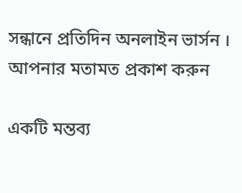সন্ধানে প্রতিদিন অনলাইন ভার্সন । আপনার মতামত প্রকাশ করুন

একটি মন্তব্য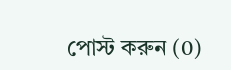পোস্ট করুন (0)